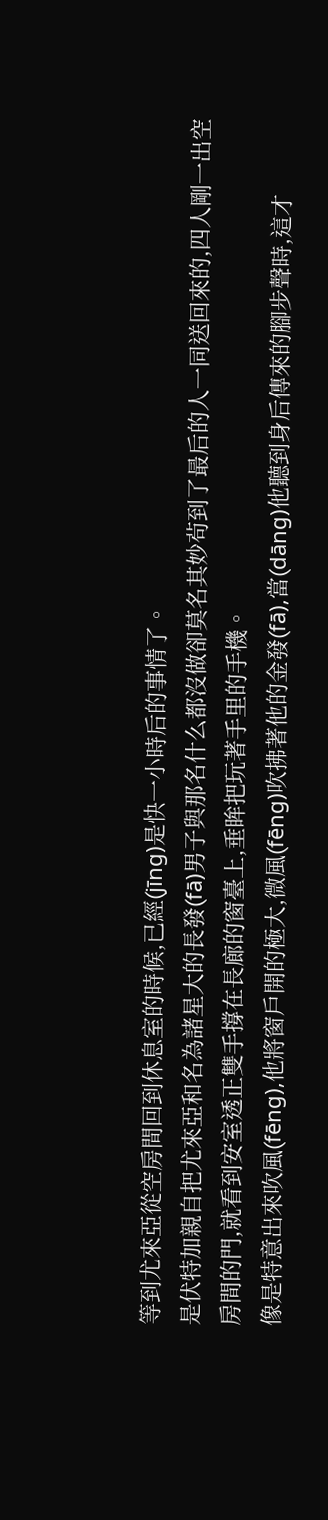等到尤來亞從空房間回到休息室的時候,已經(jīng)是快一小時后的事情了。
是伏特加親自把尤來亞和名為諸星大的長發(fā)男子與那名什么都沒做卻莫名其妙茍到了最后的人一同送回來的,四人剛一出空房間的門,就看到安室透正雙手撐在長廊的窗臺上,垂眸把玩著手里的手機。
像是特意出來吹風(fēng),他將窗戶開的極大,微風(fēng)吹拂著他的金發(fā),當(dāng)他聽到身后傳來的腳步聲時,這才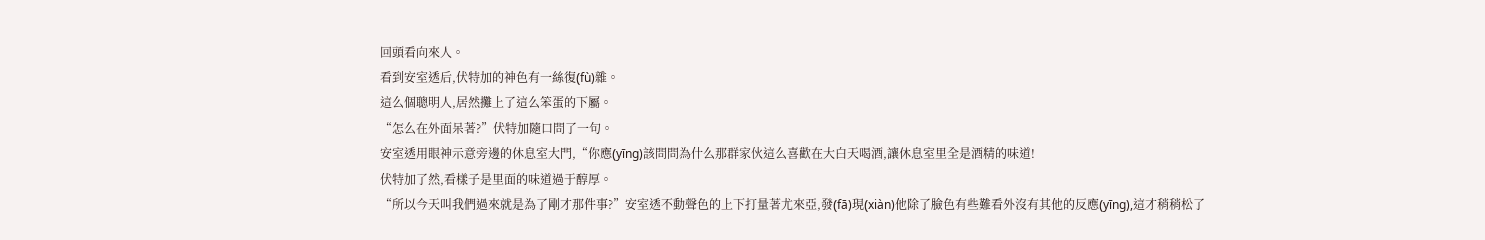回頭看向來人。
看到安室透后,伏特加的神色有一絲復(fù)雜。
這么個聰明人,居然攤上了這么笨蛋的下屬。
“怎么在外面呆著?”伏特加隨口問了一句。
安室透用眼神示意旁邊的休息室大門,“你應(yīng)該問問為什么那群家伙這么喜歡在大白天喝酒,讓休息室里全是酒精的味道!
伏特加了然,看樣子是里面的味道過于醇厚。
“所以今天叫我們過來就是為了剛才那件事?”安室透不動聲色的上下打量著尤來亞,發(fā)現(xiàn)他除了臉色有些難看外沒有其他的反應(yīng),這才稍稍松了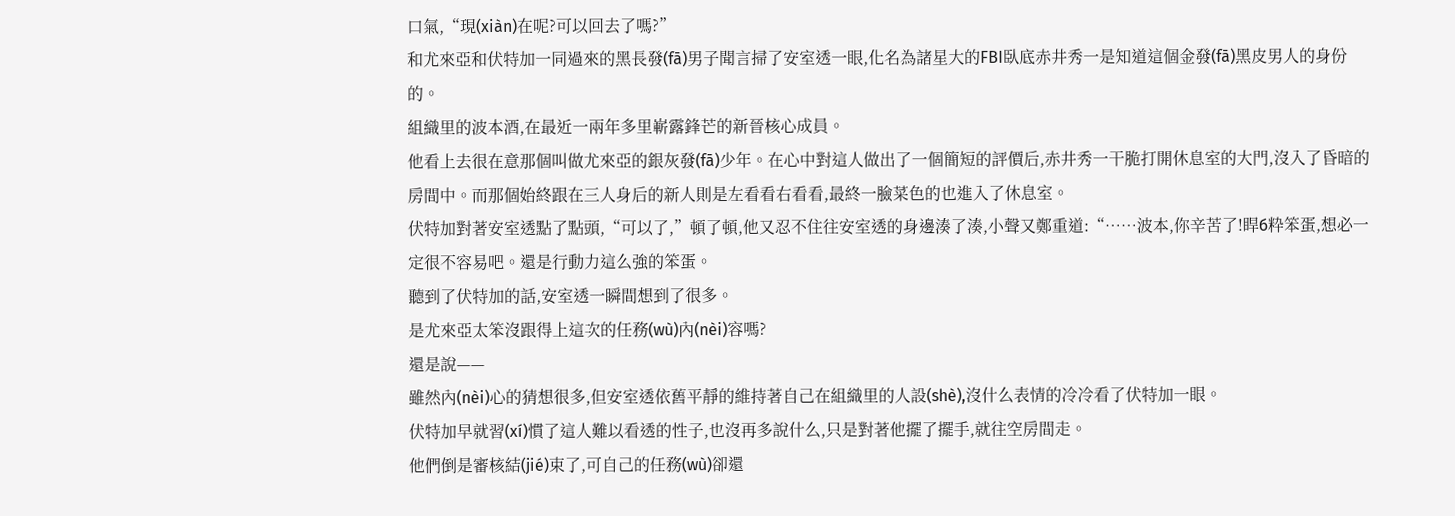口氣,“現(xiàn)在呢?可以回去了嗎?”
和尤來亞和伏特加一同過來的黑長發(fā)男子聞言掃了安室透一眼,化名為諸星大的FBI臥底赤井秀一是知道這個金發(fā)黑皮男人的身份的。
組織里的波本酒,在最近一兩年多里嶄露鋒芒的新晉核心成員。
他看上去很在意那個叫做尤來亞的銀灰發(fā)少年。在心中對這人做出了一個簡短的評價后,赤井秀一干脆打開休息室的大門,沒入了昏暗的房間中。而那個始終跟在三人身后的新人則是左看看右看看,最終一臉菜色的也進入了休息室。
伏特加對著安室透點了點頭,“可以了,”頓了頓,他又忍不住往安室透的身邊湊了湊,小聲又鄭重道:“……波本,你辛苦了!睅б粋笨蛋,想必一定很不容易吧。還是行動力這么強的笨蛋。
聽到了伏特加的話,安室透一瞬間想到了很多。
是尤來亞太笨沒跟得上這次的任務(wù)內(nèi)容嗎?
還是說——
雖然內(nèi)心的猜想很多,但安室透依舊平靜的維持著自己在組織里的人設(shè),沒什么表情的冷冷看了伏特加一眼。
伏特加早就習(xí)慣了這人難以看透的性子,也沒再多說什么,只是對著他擺了擺手,就往空房間走。
他們倒是審核結(jié)束了,可自己的任務(wù)卻還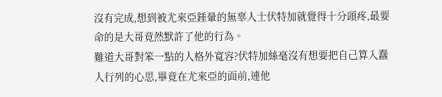沒有完成,想到被尤來亞錘暈的無辜人士伏特加就覺得十分頭疼,最要命的是大哥竟然默許了他的行為。
難道大哥對笨一點的人格外寬容?伏特加絲毫沒有想要把自己算入蠢人行列的心思,畢竟在尤來亞的面前,連他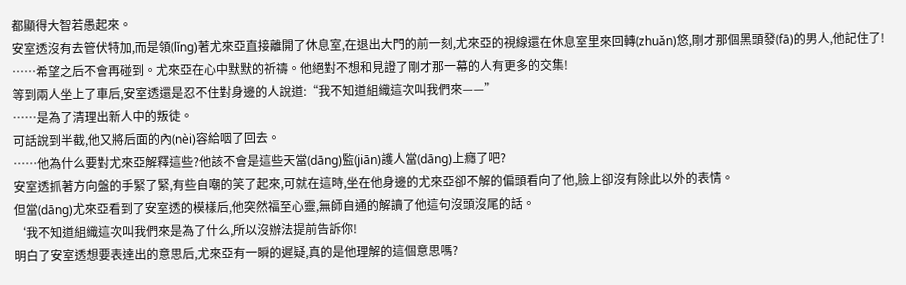都顯得大智若愚起來。
安室透沒有去管伏特加,而是領(lǐng)著尤來亞直接離開了休息室,在退出大門的前一刻,尤來亞的視線還在休息室里來回轉(zhuǎn)悠,剛才那個黑頭發(fā)的男人,他記住了!
……希望之后不會再碰到。尤來亞在心中默默的祈禱。他絕對不想和見證了剛才那一幕的人有更多的交集!
等到兩人坐上了車后,安室透還是忍不住對身邊的人說道:“我不知道組織這次叫我們來——”
……是為了清理出新人中的叛徒。
可話說到半截,他又將后面的內(nèi)容給咽了回去。
……他為什么要對尤來亞解釋這些?他該不會是這些天當(dāng)監(jiān)護人當(dāng)上癮了吧?
安室透抓著方向盤的手緊了緊,有些自嘲的笑了起來,可就在這時,坐在他身邊的尤來亞卻不解的偏頭看向了他,臉上卻沒有除此以外的表情。
但當(dāng)尤來亞看到了安室透的模樣后,他突然福至心靈,無師自通的解讀了他這句沒頭沒尾的話。
‘我不知道組織這次叫我們來是為了什么,所以沒辦法提前告訴你!
明白了安室透想要表達出的意思后,尤來亞有一瞬的遲疑,真的是他理解的這個意思嗎?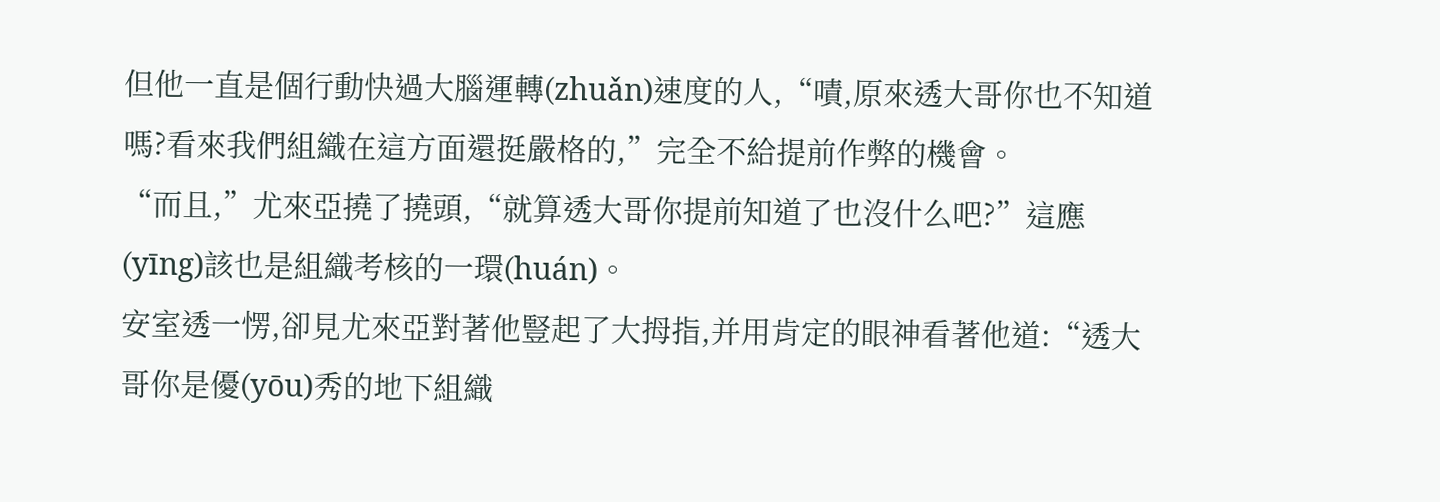但他一直是個行動快過大腦運轉(zhuǎn)速度的人,“嘖,原來透大哥你也不知道嗎?看來我們組織在這方面還挺嚴格的,”完全不給提前作弊的機會。
“而且,”尤來亞撓了撓頭,“就算透大哥你提前知道了也沒什么吧?”這應(yīng)該也是組織考核的一環(huán)。
安室透一愣,卻見尤來亞對著他豎起了大拇指,并用肯定的眼神看著他道:“透大哥你是優(yōu)秀的地下組織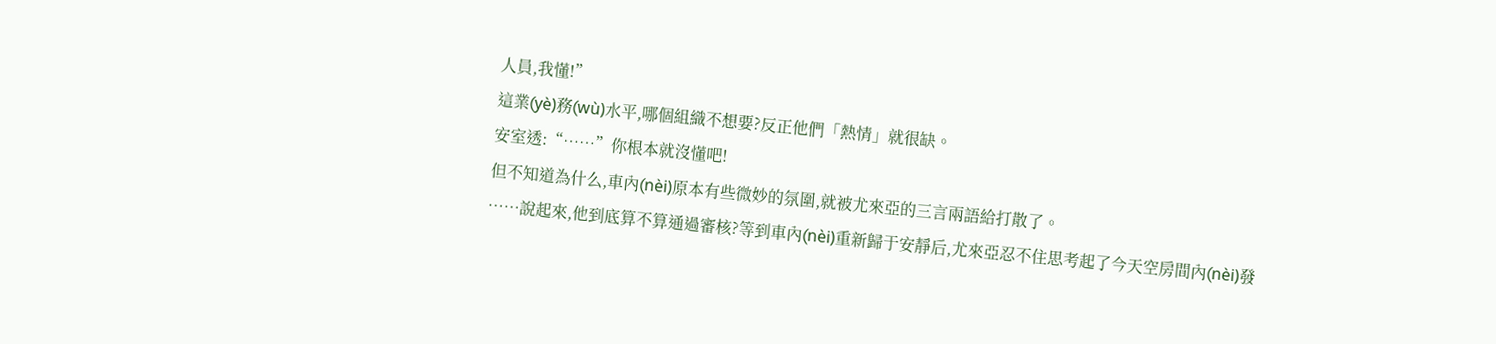人員,我懂!”
這業(yè)務(wù)水平,哪個組織不想要?反正他們「熱情」就很缺。
安室透:“……”你根本就沒懂吧!
但不知道為什么,車內(nèi)原本有些微妙的氛圍,就被尤來亞的三言兩語給打散了。
……說起來,他到底算不算通過審核?等到車內(nèi)重新歸于安靜后,尤來亞忍不住思考起了今天空房間內(nèi)發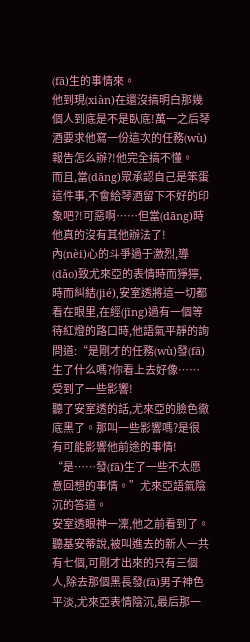(fā)生的事情來。
他到現(xiàn)在還沒搞明白那幾個人到底是不是臥底!萬一之后琴酒要求他寫一份這次的任務(wù)報告怎么辦?!他完全搞不懂。
而且,當(dāng)眾承認自己是笨蛋這件事,不會給琴酒留下不好的印象吧?!可惡啊……但當(dāng)時他真的沒有其他辦法了!
內(nèi)心的斗爭過于激烈,導(dǎo)致尤來亞的表情時而猙獰,時而糾結(jié),安室透將這一切都看在眼里,在經(jīng)過有一個等待紅燈的路口時,他語氣平靜的詢問道:“是剛才的任務(wù)發(fā)生了什么嗎?你看上去好像……受到了一些影響!
聽了安室透的話,尤來亞的臉色徹底黑了。那叫一些影響嗎?是很有可能影響他前途的事情!
“是……發(fā)生了一些不太愿意回想的事情。”尤來亞語氣陰沉的答道。
安室透眼神一凜,他之前看到了。聽基安蒂說,被叫進去的新人一共有七個,可剛才出來的只有三個人,除去那個黑長發(fā)男子神色平淡,尤來亞表情陰沉,最后那一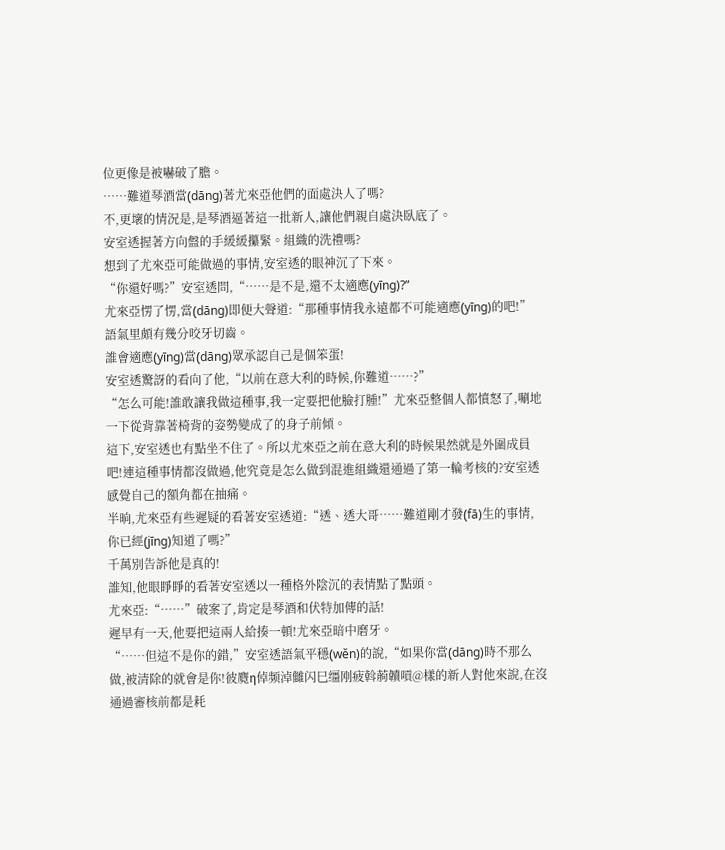位更像是被嚇破了膽。
……難道琴酒當(dāng)著尤來亞他們的面處決人了嗎?
不,更壞的情況是,是琴酒逼著這一批新人,讓他們親自處決臥底了。
安室透握著方向盤的手緩緩攥緊。組織的洗禮嗎?
想到了尤來亞可能做過的事情,安室透的眼神沉了下來。
“你還好嗎?”安室透問,“……是不是,還不太適應(yīng)?”
尤來亞愣了愣,當(dāng)即便大聲道:“那種事情我永遠都不可能適應(yīng)的吧!”語氣里頗有幾分咬牙切齒。
誰會適應(yīng)當(dāng)眾承認自己是個笨蛋!
安室透驚訝的看向了他,“以前在意大利的時候,你難道……?”
“怎么可能!誰敢讓我做這種事,我一定要把他臉打腫!”尤來亞整個人都憤怒了,唰地一下從背靠著椅背的姿勢變成了的身子前傾。
這下,安室透也有點坐不住了。所以尤來亞之前在意大利的時候果然就是外圍成員吧!連這種事情都沒做過,他究竟是怎么做到混進組織還通過了第一輪考核的?安室透感覺自己的額角都在抽痛。
半晌,尤來亞有些遲疑的看著安室透道:“透、透大哥……難道剛才發(fā)生的事情,你已經(jīng)知道了嗎?”
千萬別告訴他是真的!
誰知,他眼睜睜的看著安室透以一種格外陰沉的表情點了點頭。
尤來亞:“……”破案了,肯定是琴酒和伏特加傳的話!
遲早有一天,他要把這兩人給揍一頓!尤來亞暗中磨牙。
“……但這不是你的錯,”安室透語氣平穩(wěn)的說,“如果你當(dāng)時不那么做,被清除的就會是你!彼麑η倬频淖雠闪巳缰刚疲斡葋韥嗊@樣的新人對他來說,在沒通過審核前都是耗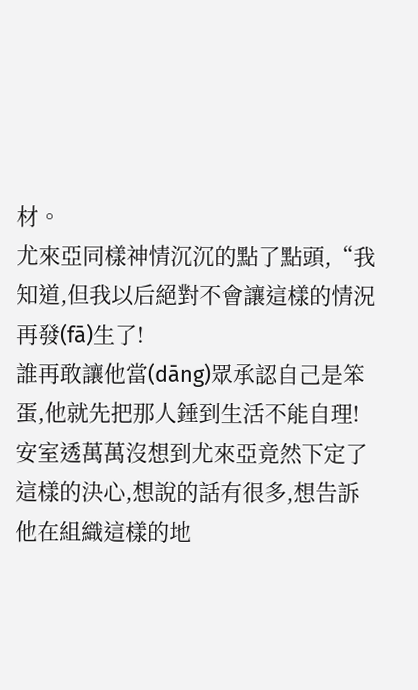材。
尤來亞同樣神情沉沉的點了點頭,“我知道,但我以后絕對不會讓這樣的情況再發(fā)生了!
誰再敢讓他當(dāng)眾承認自己是笨蛋,他就先把那人錘到生活不能自理!
安室透萬萬沒想到尤來亞竟然下定了這樣的決心,想說的話有很多,想告訴他在組織這樣的地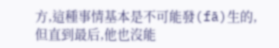方,這種事情基本是不可能發(fā)生的,但直到最后,他也沒能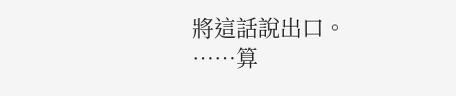將這話說出口。
……算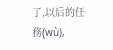了,以后的任務(wù),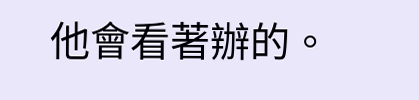他會看著辦的。